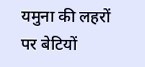यमुना की लहरों पर बेटियों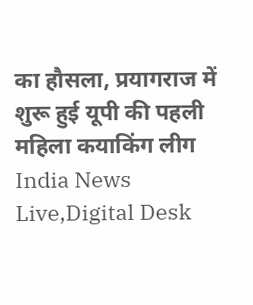का हौसला, प्रयागराज में शुरू हुई यूपी की पहली महिला कयाकिंग लीग
India News Live,Digital Desk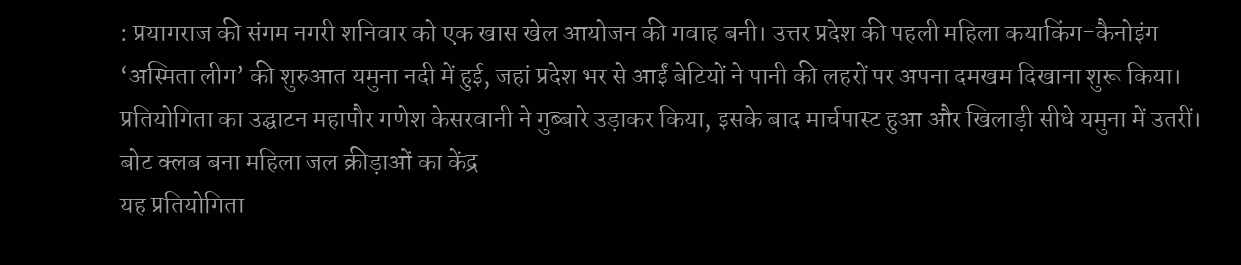: प्रयागराज की संगम नगरी शनिवार को एक खास खेल आयोजन की गवाह बनी। उत्तर प्रदेश की पहली महिला कयाकिंग-कैनोइंग ‘अस्मिता लीग’ की शुरुआत यमुना नदी में हुई, जहां प्रदेश भर से आईं बेटियों ने पानी की लहरों पर अपना दमखम दिखाना शुरू किया। प्रतियोगिता का उद्घाटन महापौर गणेश केसरवानी ने गुब्बारे उड़ाकर किया, इसके बाद मार्चपास्ट हुआ और खिलाड़ी सीधे यमुना में उतरीं।
बोट क्लब बना महिला जल क्रीड़ाओं का केंद्र
यह प्रतियोगिता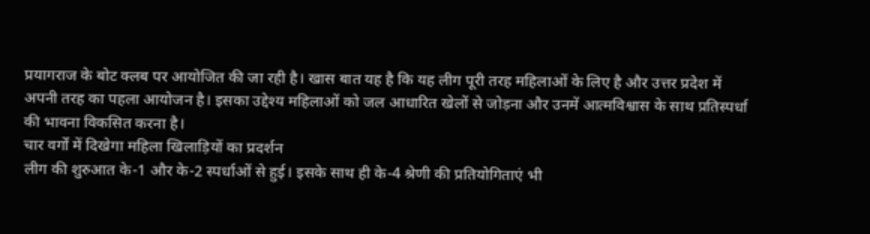प्रयागराज के बोट क्लब पर आयोजित की जा रही है। खास बात यह है कि यह लीग पूरी तरह महिलाओं के लिए है और उत्तर प्रदेश में अपनी तरह का पहला आयोजन है। इसका उद्देश्य महिलाओं को जल आधारित खेलों से जोड़ना और उनमें आत्मविश्वास के साथ प्रतिस्पर्धा की भावना विकसित करना है।
चार वर्गों में दिखेगा महिला खिलाड़ियों का प्रदर्शन
लीग की शुरुआत के-1 और के-2 स्पर्धाओं से हुई। इसके साथ ही के-4 श्रेणी की प्रतियोगिताएं भी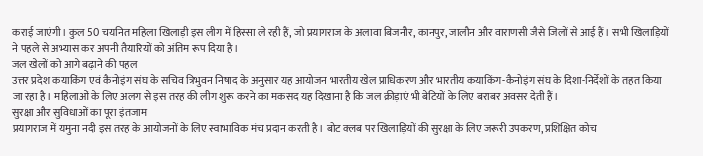कराई जाएंगी। कुल 50 चयनित महिला खिलाड़ी इस लीग में हिस्सा ले रही हैं, जो प्रयागराज के अलावा बिजनौर, कानपुर, जालौन और वाराणसी जैसे जिलों से आई हैं। सभी खिलाड़ियों ने पहले से अभ्यास कर अपनी तैयारियों को अंतिम रूप दिया है।
जल खेलों को आगे बढ़ाने की पहल
उत्तर प्रदेश कयाकिंग एवं कैनोइंग संघ के सचिव त्रिभुवन निषाद के अनुसार यह आयोजन भारतीय खेल प्राधिकरण और भारतीय कयाकिंग-कैनोइंग संघ के दिशा-निर्देशों के तहत किया जा रहा है। महिलाओं के लिए अलग से इस तरह की लीग शुरू करने का मकसद यह दिखाना है कि जल क्रीड़ाएं भी बेटियों के लिए बराबर अवसर देती हैं।
सुरक्षा और सुविधाओं का पूरा इंतजाम
प्रयागराज में यमुना नदी इस तरह के आयोजनों के लिए स्वाभाविक मंच प्रदान करती है। बोट क्लब पर खिलाड़ियों की सुरक्षा के लिए जरूरी उपकरण, प्रशिक्षित कोच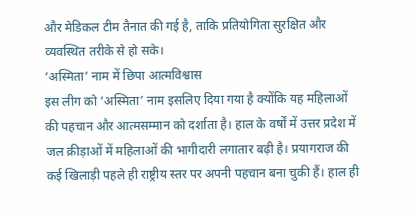और मेडिकल टीम तैनात की गई है, ताकि प्रतियोगिता सुरक्षित और व्यवस्थित तरीके से हो सके।
‘अस्मिता’ नाम में छिपा आत्मविश्वास
इस लीग को ‘अस्मिता’ नाम इसलिए दिया गया है क्योंकि यह महिलाओं की पहचान और आत्मसम्मान को दर्शाता है। हाल के वर्षों में उत्तर प्रदेश में जल क्रीड़ाओं में महिलाओं की भागीदारी लगातार बढ़ी है। प्रयागराज की कई खिलाड़ी पहले ही राष्ट्रीय स्तर पर अपनी पहचान बना चुकी हैं। हाल ही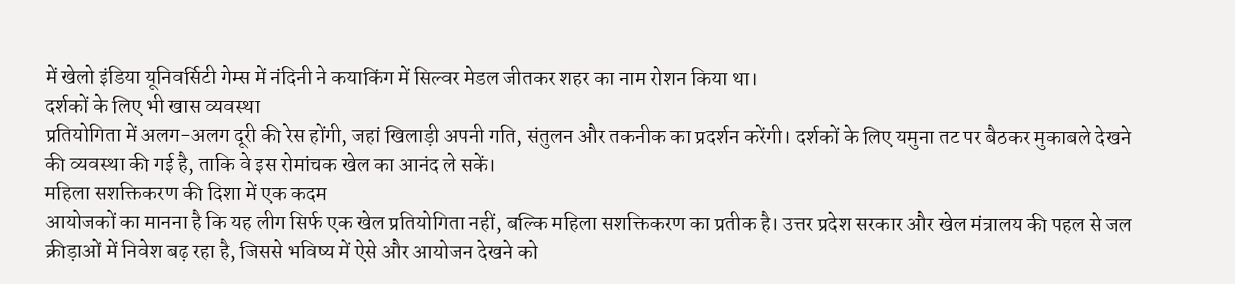में खेलो इंडिया यूनिवर्सिटी गेम्स में नंदिनी ने कयाकिंग में सिल्वर मेडल जीतकर शहर का नाम रोशन किया था।
दर्शकों के लिए भी खास व्यवस्था
प्रतियोगिता में अलग-अलग दूरी की रेस होंगी, जहां खिलाड़ी अपनी गति, संतुलन और तकनीक का प्रदर्शन करेंगी। दर्शकों के लिए यमुना तट पर बैठकर मुकाबले देखने की व्यवस्था की गई है, ताकि वे इस रोमांचक खेल का आनंद ले सकें।
महिला सशक्तिकरण की दिशा में एक कदम
आयोजकों का मानना है कि यह लीग सिर्फ एक खेल प्रतियोगिता नहीं, बल्कि महिला सशक्तिकरण का प्रतीक है। उत्तर प्रदेश सरकार और खेल मंत्रालय की पहल से जल क्रीड़ाओं में निवेश बढ़ रहा है, जिससे भविष्य में ऐसे और आयोजन देखने को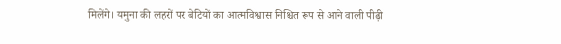मिलेंगे। यमुना की लहरों पर बेटियों का आत्मविश्वास निश्चित रूप से आने वाली पीढ़ी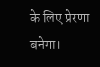के लिए प्रेरणा बनेगा।